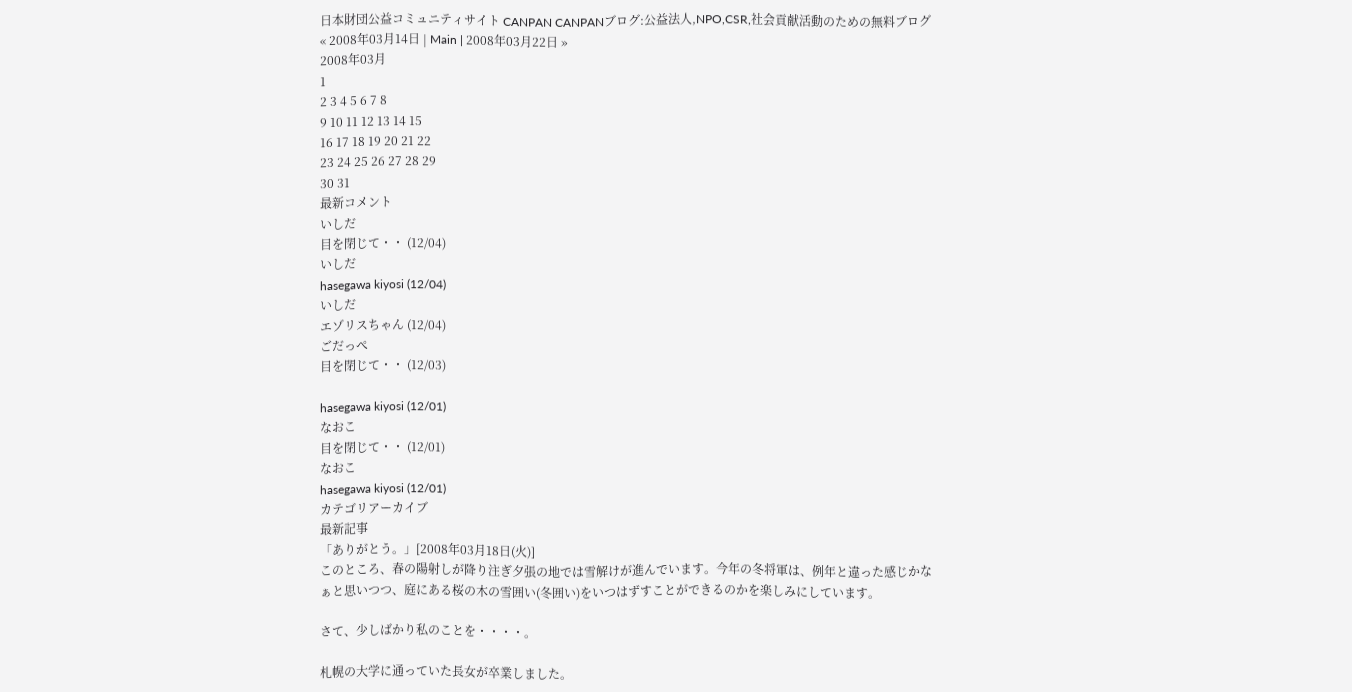日本財団公益コミュニティサイト CANPAN CANPANブログ:公益法人,NPO,CSR,社会貢献活動のための無料ブログ
« 2008年03月14日 | Main | 2008年03月22日 »
2008年03月
1
2 3 4 5 6 7 8
9 10 11 12 13 14 15
16 17 18 19 20 21 22
23 24 25 26 27 28 29
30 31
最新コメント
いしだ
目を閉じて・・ (12/04)
いしだ
hasegawa kiyosi (12/04)
いしだ
エゾリスちゃん (12/04)
ごだっぺ
目を閉じて・・ (12/03)

hasegawa kiyosi (12/01)
なおこ
目を閉じて・・ (12/01)
なおこ
hasegawa kiyosi (12/01)
カテゴリアーカイブ
最新記事
「ありがとう。」[2008年03月18日(火)]
このところ、春の陽射しが降り注ぎ夕張の地では雪解けが進んでいます。今年の冬将軍は、例年と違った感じかなぁと思いつつ、庭にある桜の木の雪囲い(冬囲い)をいつはずすことができるのかを楽しみにしています。

さて、少しばかり私のことを・・・・。

札幌の大学に通っていた長女が卒業しました。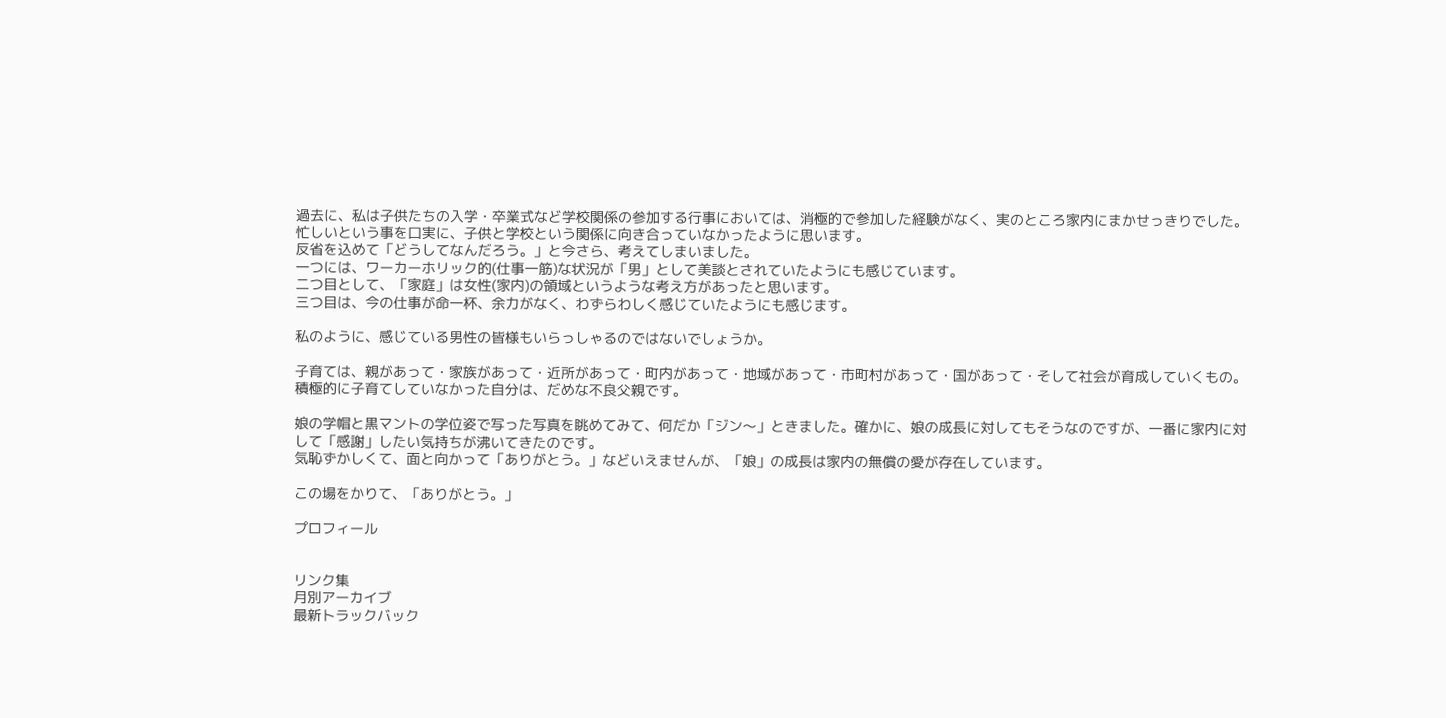過去に、私は子供たちの入学・卒業式など学校関係の参加する行事においては、消極的で参加した経験がなく、実のところ家内にまかせっきりでした。忙しいという事を口実に、子供と学校という関係に向き合っていなかったように思います。
反省を込めて「どうしてなんだろう。」と今さら、考えてしまいました。
一つには、ワーカーホリック的(仕事一筋)な状況が「男」として美談とされていたようにも感じています。
二つ目として、「家庭」は女性(家内)の領域というような考え方があったと思います。
三つ目は、今の仕事が命一杯、余力がなく、わずらわしく感じていたようにも感じます。

私のように、感じている男性の皆様もいらっしゃるのではないでしょうか。

子育ては、親があって・家族があって・近所があって・町内があって・地域があって・市町村があって・国があって・そして社会が育成していくもの。
積極的に子育てしていなかった自分は、だめな不良父親です。

娘の学帽と黒マントの学位姿で写った写真を眺めてみて、何だか「ジン〜」ときました。確かに、娘の成長に対してもそうなのですが、一番に家内に対して「感謝」したい気持ちが沸いてきたのです。
気恥ずかしくて、面と向かって「ありがとう。」などいえませんが、「娘」の成長は家内の無償の愛が存在しています。

この場をかりて、「ありがとう。」

プロフィール


リンク集
月別アーカイブ
最新トラックバック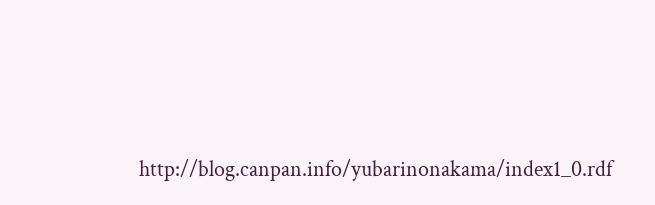http://blog.canpan.info/yubarinonakama/index1_0.rdf